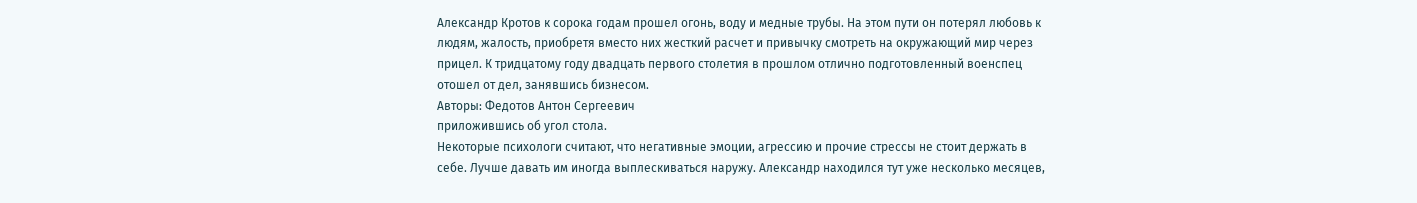Александр Кротов к сорока годам прошел огонь, воду и медные трубы. На этом пути он потерял любовь к людям, жалость, приобретя вместо них жесткий расчет и привычку смотреть на окружающий мир через прицел. К тридцатому году двадцать первого столетия в прошлом отлично подготовленный военспец отошел от дел, занявшись бизнесом.
Авторы: Федотов Антон Сергеевич
приложившись об угол стола.
Некоторые психологи считают, что негативные эмоции, агрессию и прочие стрессы не стоит держать в себе. Лучше давать им иногда выплескиваться наружу. Александр находился тут уже несколько месяцев,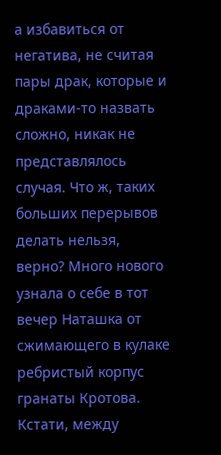а избавиться от негатива, не считая пары драк, которые и драками-то назвать сложно, никак не представлялось случая. Что ж, таких больших перерывов делать нельзя, верно? Много нового узнала о себе в тот вечер Наташка от сжимающего в кулаке ребристый корпус гранаты Кротова.
Кстати, между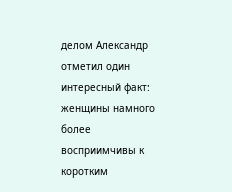делом Александр отметил один интересный факт: женщины намного более восприимчивы к коротким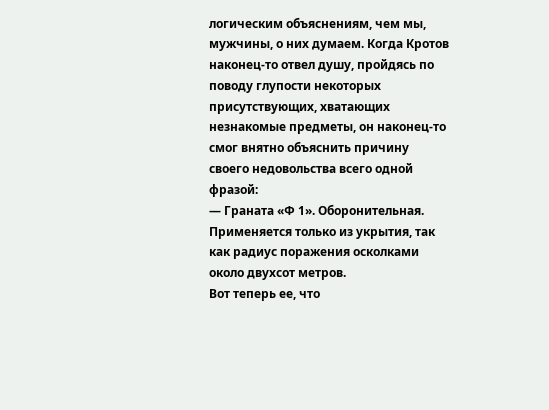логическим объяснениям, чем мы, мужчины, о них думаем. Когда Кротов наконец-то отвел душу, пройдясь по поводу глупости некоторых присутствующих, хватающих незнакомые предметы, он наконец-то смог внятно объяснить причину своего недовольства всего одной фразой:
— Граната «Ф 1». Оборонительная. Применяется только из укрытия, так как радиус поражения осколками около двухсот метров.
Вот теперь ее, что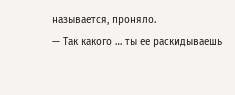называется, проняло.
— Так какого … ты ее раскидываешь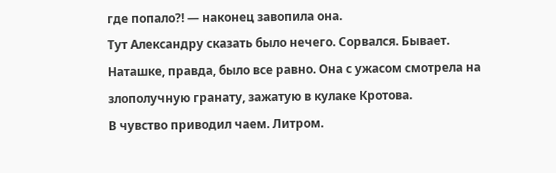где попало?! — наконец завопила она.
Тут Александру сказать было нечего. Сорвался. Бывает. Наташке, правда, было все равно. Она с ужасом смотрела на злополучную гранату, зажатую в кулаке Кротова.
В чувство приводил чаем. Литром.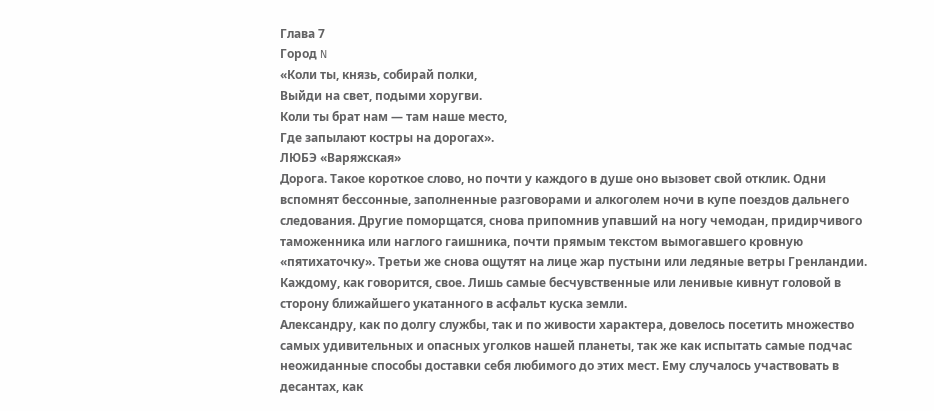Глава 7
Город N
«Коли ты, князь, собирай полки,
Выйди на свет, подыми хоругви.
Коли ты брат нам — там наше место,
Где запылают костры на дорогах».
ЛЮБЭ «Варяжская»
Дорога. Такое короткое слово, но почти у каждого в душе оно вызовет свой отклик. Одни вспомнят бессонные, заполненные разговорами и алкоголем ночи в купе поездов дальнего следования. Другие поморщатся, снова припомнив упавший на ногу чемодан, придирчивого таможенника или наглого гаишника, почти прямым текстом вымогавшего кровную «пятихаточку». Третьи же снова ощутят на лице жар пустыни или ледяные ветры Гренландии. Каждому, как говорится, свое. Лишь самые бесчувственные или ленивые кивнут головой в сторону ближайшего укатанного в асфальт куска земли.
Александру, как по долгу службы, так и по живости характера, довелось посетить множество самых удивительных и опасных уголков нашей планеты, так же как испытать самые подчас неожиданные способы доставки себя любимого до этих мест. Ему случалось участвовать в десантах, как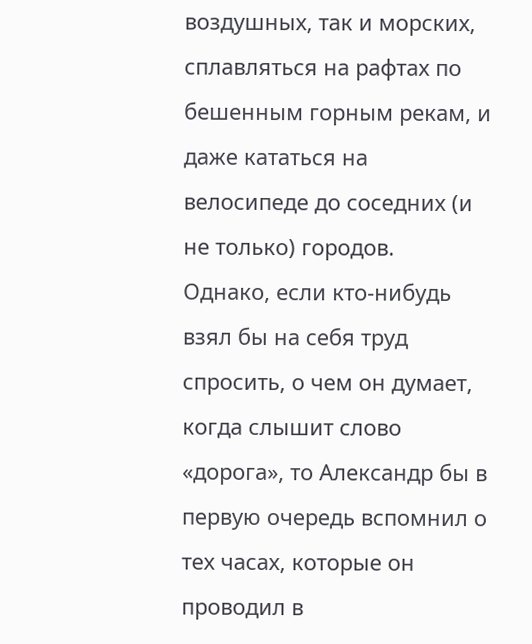воздушных, так и морских, сплавляться на рафтах по бешенным горным рекам, и даже кататься на велосипеде до соседних (и не только) городов.
Однако, если кто-нибудь взял бы на себя труд спросить, о чем он думает, когда слышит слово «дорога», то Александр бы в первую очередь вспомнил о тех часах, которые он проводил в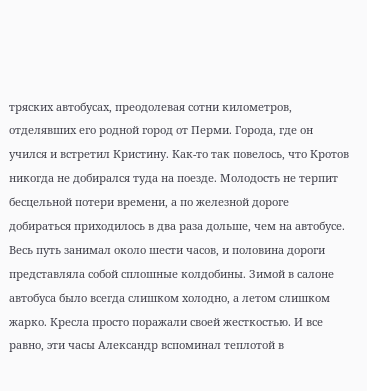тряских автобусах, преодолевая сотни километров, отделявших его родной город от Перми. Города, где он учился и встретил Кристину. Как-то так повелось, что Кротов никогда не добирался туда на поезде. Молодость не терпит бесцельной потери времени, а по железной дороге добираться приходилось в два раза дольше, чем на автобусе.
Весь путь занимал около шести часов, и половина дороги представляла собой сплошные колдобины. Зимой в салоне автобуса было всегда слишком холодно, а летом слишком жарко. Кресла просто поражали своей жесткостью. И все равно, эти часы Александр вспоминал теплотой в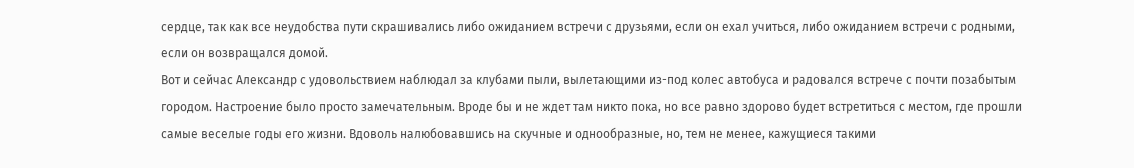сердце, так как все неудобства пути скрашивались либо ожиданием встречи с друзьями, если он ехал учиться, либо ожиданием встречи с родными, если он возвращался домой.
Вот и сейчас Александр с удовольствием наблюдал за клубами пыли, вылетающими из-под колес автобуса и радовался встрече с почти позабытым городом. Настроение было просто замечательным. Вроде бы и не ждет там никто пока, но все равно здорово будет встретиться с местом, где прошли самые веселые годы его жизни. Вдоволь налюбовавшись на скучные и однообразные, но, тем не менее, кажущиеся такими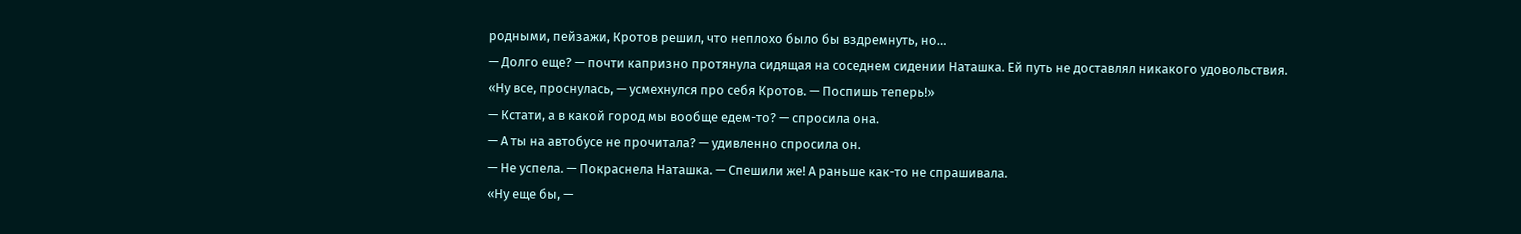родными, пейзажи, Кротов решил, что неплохо было бы вздремнуть, но…
— Долго еще? — почти капризно протянула сидящая на соседнем сидении Наташка. Ей путь не доставлял никакого удовольствия.
«Ну все, проснулась, — усмехнулся про себя Кротов. — Поспишь теперь!»
— Кстати, а в какой город мы вообще едем-то? — спросила она.
— А ты на автобусе не прочитала? — удивленно спросила он.
— Не успела. — Покраснела Наташка. — Спешили же! А раньше как-то не спрашивала.
«Ну еще бы, —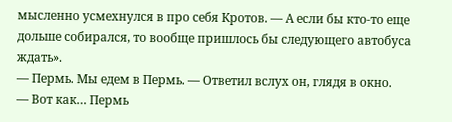мысленно усмехнулся в про себя Кротов. — А если бы кто-то еще дольше собирался, то вообще пришлось бы следующего автобуса ждать».
— Пермь. Мы едем в Пермь. — Ответил вслух он, глядя в окно.
— Вот как… Пермь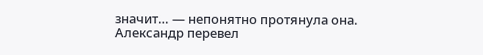значит… — непонятно протянула она.
Александр перевел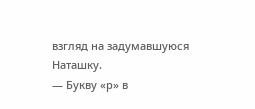взгляд на задумавшуюся Наташку.
— Букву «р» в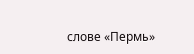слове «Пермь»